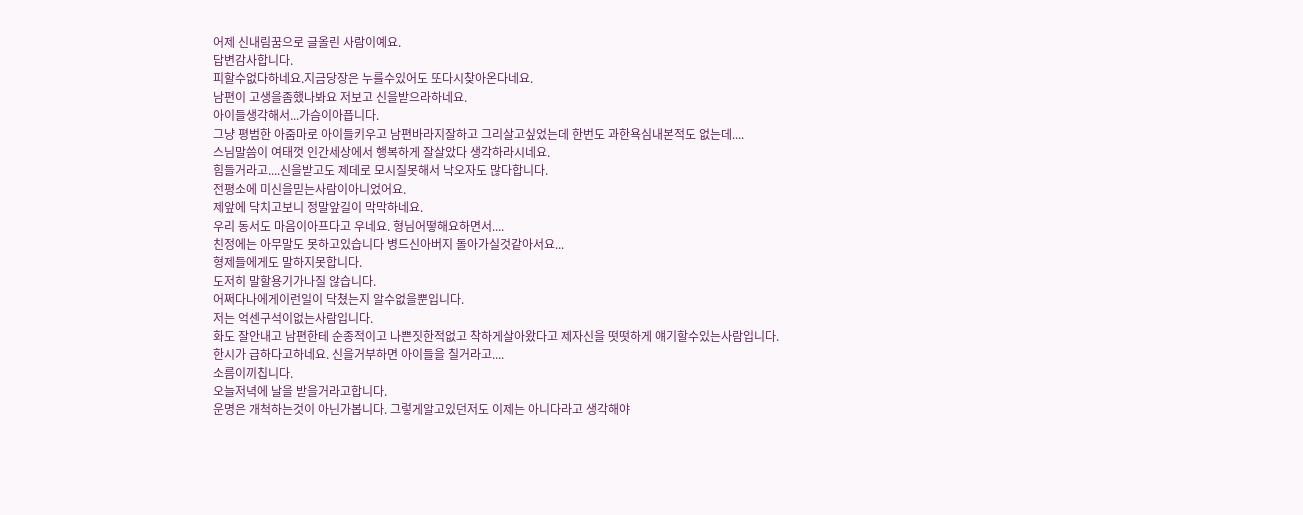어제 신내림꿈으로 글올린 사람이예요.
답변감사합니다.
피할수없다하네요.지금당장은 누를수있어도 또다시찾아온다네요.
남편이 고생을좀했나봐요 저보고 신을받으라하네요.
아이들생각해서...가슴이아픕니다.
그냥 평범한 아줌마로 아이들키우고 남편바라지잘하고 그리살고싶었는데 한번도 과한욕심내본적도 없는데....
스님말씀이 여태껏 인간세상에서 행복하게 잘살았다 생각하라시네요.
힘들거라고....신을받고도 제데로 모시질못해서 낙오자도 많다합니다.
전평소에 미신을믿는사람이아니었어요.
제앞에 닥치고보니 정말앞길이 막막하네요.
우리 동서도 마음이아프다고 우네요. 형님어떻해요하면서....
친정에는 아무말도 못하고있습니다 병드신아버지 돌아가실것같아서요...
형제들에게도 말하지못합니다.
도저히 말할용기가나질 않습니다.
어쩌다나에게이런일이 닥쳤는지 알수없을뿐입니다.
저는 억센구석이없는사람입니다.
화도 잘안내고 남편한테 순종적이고 나쁜짓한적없고 착하게살아왔다고 제자신을 떳떳하게 얘기할수있는사람입니다.
한시가 급하다고하네요. 신을거부하면 아이들을 칠거라고....
소름이끼칩니다.
오늘저녁에 날을 받을거라고합니다.
운명은 개척하는것이 아닌가봅니다. 그렇게알고있던저도 이제는 아니다라고 생각해야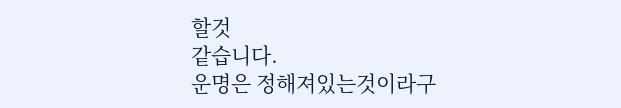할것
같습니다.
운명은 정해져있는것이라구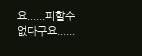요......피할수없다구요......